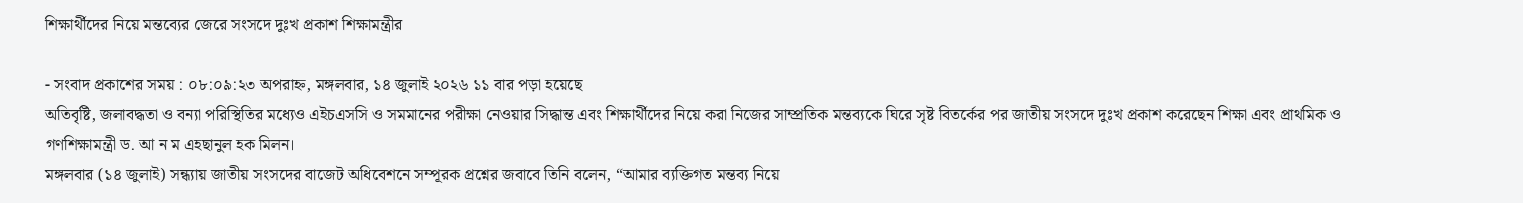শিক্ষার্থীদের নিয়ে মন্তব্যের জেরে সংসদে দুঃখ প্রকাশ শিক্ষামন্ত্রীর

- সংবাদ প্রকাশের সময় : ০৮:০৯:২৩ অপরাহ্ন, মঙ্গলবার, ১৪ জুলাই ২০২৬ ১১ বার পড়া হয়েছে
অতিবৃষ্টি, জলাবদ্ধতা ও বন্যা পরিস্থিতির মধ্যেও এইচএসসি ও সমমানের পরীক্ষা নেওয়ার সিদ্ধান্ত এবং শিক্ষার্থীদের নিয়ে করা নিজের সাম্প্রতিক মন্তব্যকে ঘিরে সৃষ্ট বিতর্কের পর জাতীয় সংসদে দুঃখ প্রকাশ করেছেন শিক্ষা এবং প্রাথমিক ও গণশিক্ষামন্ত্রী ড. আ ন ম এহছানুল হক মিলন।
মঙ্গলবার (১৪ জুলাই) সন্ধ্যায় জাতীয় সংসদের বাজেট অধিবেশনে সম্পূরক প্রশ্নের জবাবে তিনি বলেন, “আমার ব্যক্তিগত মন্তব্য নিয়ে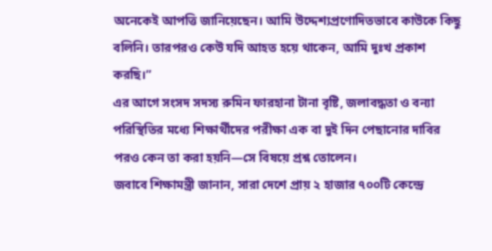অনেকেই আপত্তি জানিয়েছেন। আমি উদ্দেশ্যপ্রণোদিতভাবে কাউকে কিছু বলিনি। তারপরও কেউ যদি আহত হয়ে থাকেন, আমি দুঃখ প্রকাশ করছি।”
এর আগে সংসদ সদস্য রুমিন ফারহানা টানা বৃষ্টি, জলাবদ্ধতা ও বন্যা পরিস্থিতির মধ্যে শিক্ষার্থীদের পরীক্ষা এক বা দুই দিন পেছানোর দাবির পরও কেন তা করা হয়নি—সে বিষয়ে প্রশ্ন তোলেন।
জবাবে শিক্ষামন্ত্রী জানান, সারা দেশে প্রায় ২ হাজার ৭০০টি কেন্দ্রে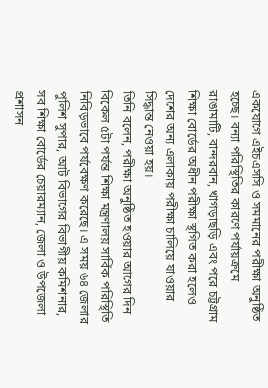একযোগে এইচএসসি ও সমমানের পরীক্ষা অনুষ্ঠিত হচ্ছে। বন্যা পরিস্থিতির কারণে পর্যায়ক্রমে রাঙামাটি, বান্দরবান, খাগড়াছড়ি এবং পরে চট্টগ্রাম শিক্ষা বোর্ডের অধীন পরীক্ষা স্থগিত করা হলেও দেশের অন্য এলাকায় পরীক্ষা চালিয়ে যাওয়ার সিদ্ধান্ত নেওয়া হয়।
তিনি বলেন, পরীক্ষা অনুষ্ঠিত হওয়ার আগের দিন বিকেল ৫টা পর্যন্ত শিক্ষা মন্ত্রণালয় সার্বিক পরিস্থিতি নিবিড়ভাবে পর্যবেক্ষণ করেছে। এ সময় ৬৪ জেলার পুলিশ সুপার, আট বিভাগের বিভাগীয় কমিশনার, সব শিক্ষা বোর্ডের চেয়ারম্যান, জেলা ও উপজেলা প্রশাসন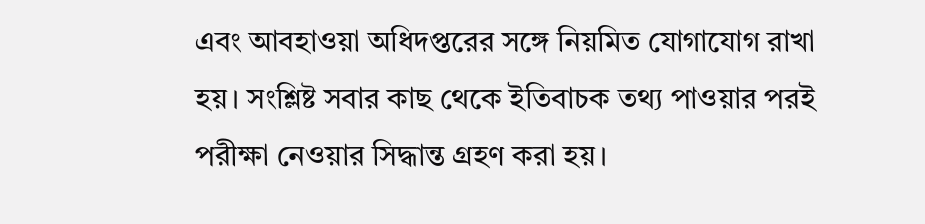এবং আবহাওয়া অধিদপ্তরের সঙ্গে নিয়মিত যোগাযোগ রাখা হয়। সংশ্লিষ্ট সবার কাছ থেকে ইতিবাচক তথ্য পাওয়ার পরই পরীক্ষা নেওয়ার সিদ্ধান্ত গ্রহণ করা হয়।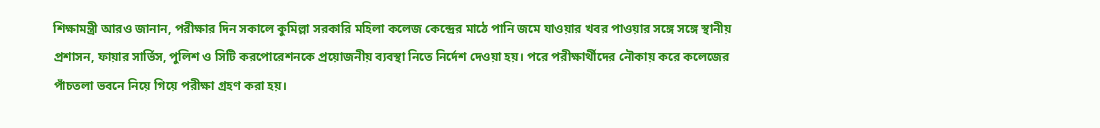শিক্ষামন্ত্রী আরও জানান, পরীক্ষার দিন সকালে কুমিল্লা সরকারি মহিলা কলেজ কেন্দ্রের মাঠে পানি জমে যাওয়ার খবর পাওয়ার সঙ্গে সঙ্গে স্থানীয় প্রশাসন, ফায়ার সার্ভিস, পুলিশ ও সিটি করপোরেশনকে প্রয়োজনীয় ব্যবস্থা নিতে নির্দেশ দেওয়া হয়। পরে পরীক্ষার্থীদের নৌকায় করে কলেজের পাঁচতলা ভবনে নিয়ে গিয়ে পরীক্ষা গ্রহণ করা হয়।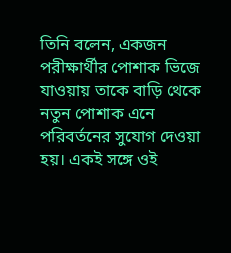তিনি বলেন, একজন পরীক্ষার্থীর পোশাক ভিজে যাওয়ায় তাকে বাড়ি থেকে নতুন পোশাক এনে পরিবর্তনের সুযোগ দেওয়া হয়। একই সঙ্গে ওই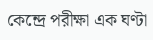কেন্দ্রে পরীক্ষা এক ঘণ্টা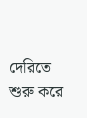দেরিতে শুরু করে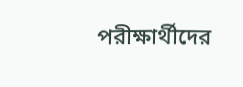পরীক্ষার্থীদের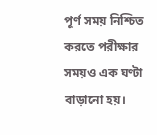পূর্ণ সময় নিশ্চিত করতে পরীক্ষার সময়ও এক ঘণ্টা বাড়ানো হয়।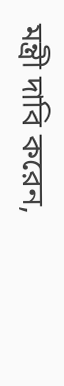মন্ত্রী দাবি করেন,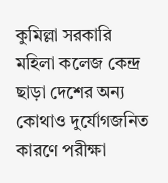কুমিল্লা সরকারি মহিলা কলেজ কেন্দ্র ছাড়া দেশের অন্য কোথাও দুর্যোগজনিত কারণে পরীক্ষা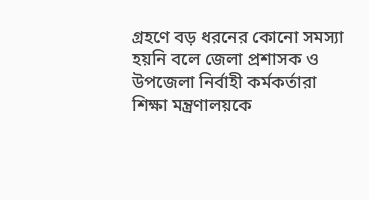গ্রহণে বড় ধরনের কোনো সমস্যা হয়নি বলে জেলা প্রশাসক ও উপজেলা নির্বাহী কর্মকর্তারা শিক্ষা মন্ত্রণালয়কে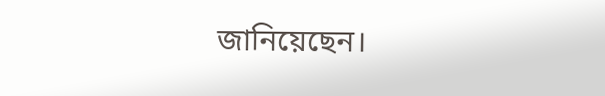জানিয়েছেন।